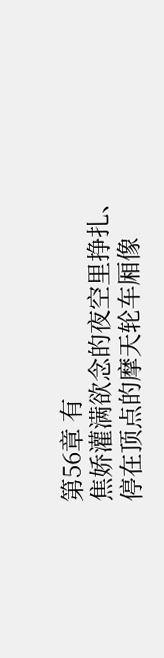第56章 有
焦娇灌满欲念的夜空里挣扎、
停在顶点的摩天轮车厢像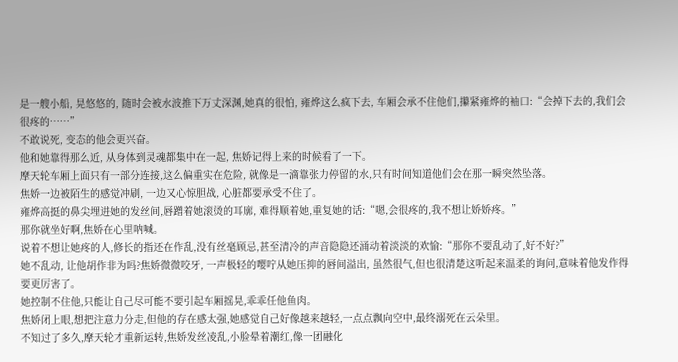是一艘小船, 晃悠悠的, 随时会被水波推下万丈深渊,她真的很怕, 雍烨这么疯下去, 车厢会承不住他们,攥紧雍烨的袖口:“会掉下去的,我们会很疼的……”
不敢说死, 变态的他会更兴奋。
他和她靠得那么近, 从身体到灵魂都集中在一起, 焦娇记得上来的时候看了一下。
摩天轮车厢上面只有一部分连接,这么偏重实在危险, 就像是一滴靠张力停留的水,只有时间知道他们会在那一瞬突然坠落。
焦娇一边被陌生的感觉冲刷, 一边又心惊胆战, 心脏都要承受不住了。
雍烨高挺的鼻尖埋进她的发丝间,唇蹭着她滚烫的耳廓, 难得顺着她,重复她的话:“嗯,会很疼的,我不想让娇娇疼。”
那你就坐好啊,焦娇在心里呐喊。
说着不想让她疼的人,修长的指还在作乱,没有丝毫顾忌,甚至清冷的声音隐隐还涌动着淡淡的欢愉:“那你不要乱动了,好不好?”
她不乱动, 让他胡作非为吗?焦娇微微咬牙, 一声极轻的嘤咛从她压抑的唇间溢出, 虽然很气,但也很清楚这听起来温柔的询问,意味着他发作得要更厉害了。
她控制不住他,只能让自己尽可能不要引起车厢摇晃,乖乖任他鱼肉。
焦娇闭上眼,想把注意力分走,但他的存在感太强,她感觉自己好像越来越轻,一点点飘向空中,最终溺死在云朵里。
不知过了多久,摩天轮才重新运转,焦娇发丝凌乱,小脸晕着潮红,像一团融化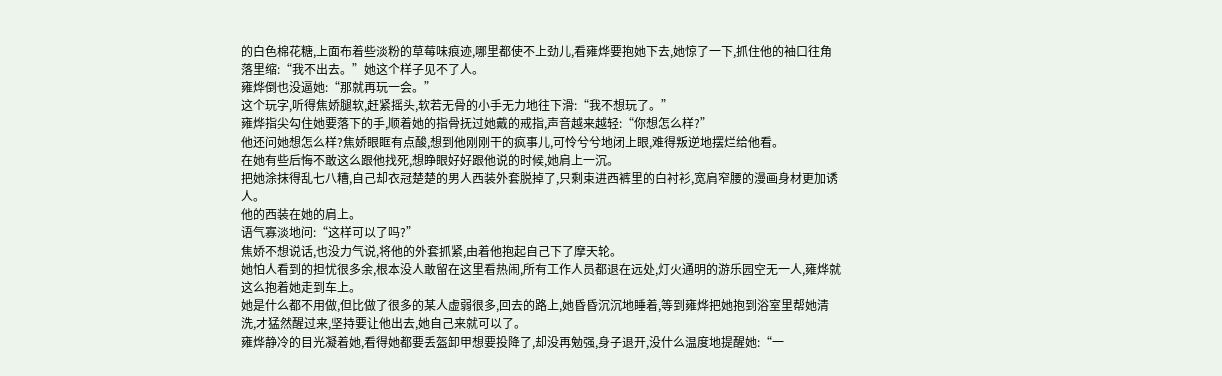的白色棉花糖,上面布着些淡粉的草莓味痕迹,哪里都使不上劲儿,看雍烨要抱她下去,她惊了一下,抓住他的袖口往角落里缩:“我不出去。”她这个样子见不了人。
雍烨倒也没逼她:“那就再玩一会。”
这个玩字,听得焦娇腿软,赶紧摇头,软若无骨的小手无力地往下滑:“我不想玩了。”
雍烨指尖勾住她要落下的手,顺着她的指骨抚过她戴的戒指,声音越来越轻:“你想怎么样?”
他还问她想怎么样?焦娇眼眶有点酸,想到他刚刚干的疯事儿,可怜兮兮地闭上眼,难得叛逆地摆烂给他看。
在她有些后悔不敢这么跟他找死,想睁眼好好跟他说的时候,她肩上一沉。
把她涂抹得乱七八糟,自己却衣冠楚楚的男人西装外套脱掉了,只剩束进西裤里的白衬衫,宽肩窄腰的漫画身材更加诱人。
他的西装在她的肩上。
语气寡淡地问:“这样可以了吗?”
焦娇不想说话,也没力气说,将他的外套抓紧,由着他抱起自己下了摩天轮。
她怕人看到的担忧很多余,根本没人敢留在这里看热闹,所有工作人员都退在远处,灯火通明的游乐园空无一人,雍烨就这么抱着她走到车上。
她是什么都不用做,但比做了很多的某人虚弱很多,回去的路上,她昏昏沉沉地睡着,等到雍烨把她抱到浴室里帮她清洗,才猛然醒过来,坚持要让他出去,她自己来就可以了。
雍烨静冷的目光凝着她,看得她都要丢盔卸甲想要投降了,却没再勉强,身子退开,没什么温度地提醒她:“一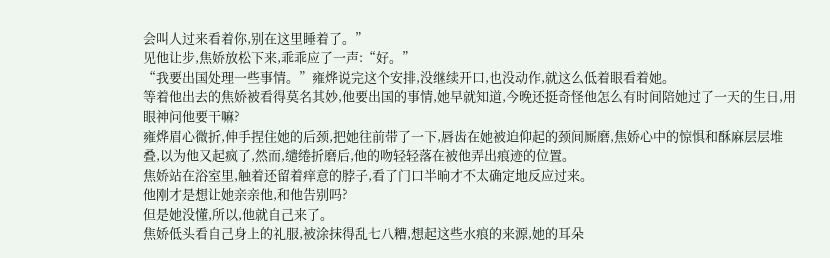会叫人过来看着你,别在这里睡着了。”
见他让步,焦娇放松下来,乖乖应了一声:“好。”
“我要出国处理一些事情。”雍烨说完这个安排,没继续开口,也没动作,就这么低着眼看着她。
等着他出去的焦娇被看得莫名其妙,他要出国的事情,她早就知道,今晚还挺奇怪他怎么有时间陪她过了一天的生日,用眼神问他要干嘛?
雍烨眉心微折,伸手捏住她的后颈,把她往前带了一下,唇齿在她被迫仰起的颈间厮磨,焦娇心中的惊惧和酥麻层层堆叠,以为他又起疯了,然而,缱绻折磨后,他的吻轻轻落在被他弄出痕迹的位置。
焦娇站在浴室里,触着还留着痒意的脖子,看了门口半晌才不太确定地反应过来。
他刚才是想让她亲亲他,和他告别吗?
但是她没懂,所以,他就自己来了。
焦娇低头看自己身上的礼服,被涂抹得乱七八糟,想起这些水痕的来源,她的耳朵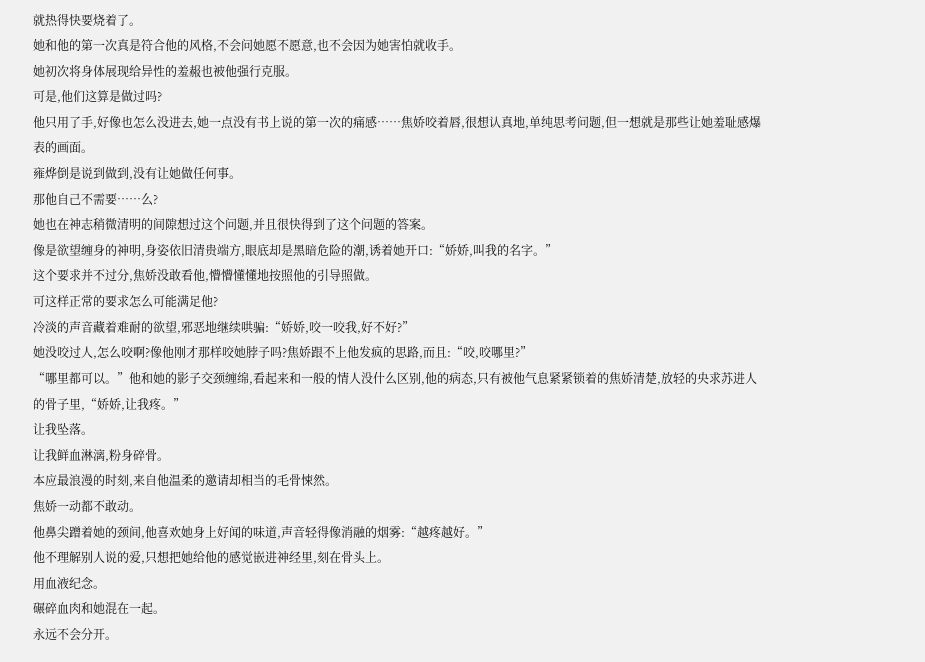就热得快要烧着了。
她和他的第一次真是符合他的风格,不会问她愿不愿意,也不会因为她害怕就收手。
她初次将身体展现给异性的羞赧也被他强行克服。
可是,他们这算是做过吗?
他只用了手,好像也怎么没进去,她一点没有书上说的第一次的痛感……焦娇咬着唇,很想认真地,单纯思考问题,但一想就是那些让她羞耻感爆表的画面。
雍烨倒是说到做到,没有让她做任何事。
那他自己不需要……么?
她也在神志稍微清明的间隙想过这个问题,并且很快得到了这个问题的答案。
像是欲望缠身的神明,身姿依旧清贵端方,眼底却是黑暗危险的潮,诱着她开口:“娇娇,叫我的名字。”
这个要求并不过分,焦娇没敢看他,懵懵懂懂地按照他的引导照做。
可这样正常的要求怎么可能满足他?
冷淡的声音藏着难耐的欲望,邪恶地继续哄骗:“娇娇,咬一咬我,好不好?”
她没咬过人,怎么咬啊?像他刚才那样咬她脖子吗?焦娇跟不上他发疯的思路,而且:“咬,咬哪里?”
“哪里都可以。”他和她的影子交颈缠绵,看起来和一般的情人没什么区别,他的病态,只有被他气息紧紧锁着的焦娇清楚,放轻的央求苏进人的骨子里,“娇娇,让我疼。”
让我坠落。
让我鲜血淋漓,粉身碎骨。
本应最浪漫的时刻,来自他温柔的邀请却相当的毛骨悚然。
焦娇一动都不敢动。
他鼻尖蹭着她的颈间,他喜欢她身上好闻的味道,声音轻得像消融的烟雾:“越疼越好。”
他不理解别人说的爱,只想把她给他的感觉嵌进神经里,刻在骨头上。
用血液纪念。
碾碎血肉和她混在一起。
永远不会分开。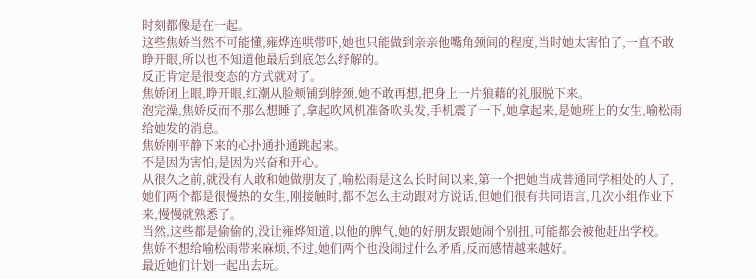时刻都像是在一起。
这些焦娇当然不可能懂,雍烨连哄带吓,她也只能做到亲亲他嘴角颈间的程度,当时她太害怕了,一直不敢睁开眼,所以也不知道他最后到底怎么纾解的。
反正肯定是很变态的方式就对了。
焦娇闭上眼,睁开眼,红潮从脸颊铺到脖颈,她不敢再想,把身上一片狼藉的礼服脱下来。
泡完澡,焦娇反而不那么想睡了,拿起吹风机准备吹头发,手机震了一下,她拿起来,是她班上的女生,喻松雨给她发的消息。
焦娇刚平静下来的心扑通扑通跳起来。
不是因为害怕,是因为兴奋和开心。
从很久之前,就没有人敢和她做朋友了,喻松雨是这么长时间以来,第一个把她当成普通同学相处的人了,她们两个都是很慢热的女生,刚接触时,都不怎么主动跟对方说话,但她们很有共同语言,几次小组作业下来,慢慢就熟悉了。
当然,这些都是偷偷的,没让雍烨知道,以他的脾气,她的好朋友跟她闹个别扭,可能都会被他赶出学校。
焦娇不想给喻松雨带来麻烦,不过,她们两个也没闹过什么矛盾,反而感情越来越好。
最近她们计划一起出去玩。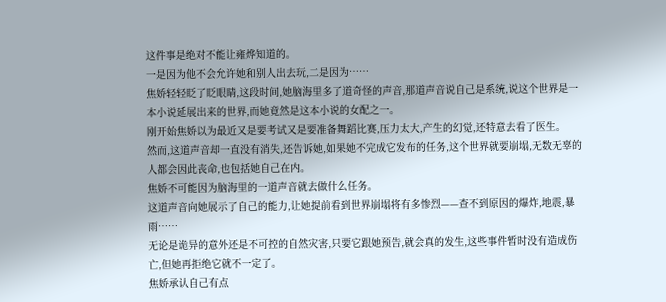这件事是绝对不能让雍烨知道的。
一是因为他不会允许她和别人出去玩,二是因为……
焦娇轻轻眨了眨眼睛,这段时间,她脑海里多了道奇怪的声音,那道声音说自己是系统,说这个世界是一本小说延展出来的世界,而她竟然是这本小说的女配之一。
刚开始焦娇以为最近又是要考试又是要准备舞蹈比赛,压力太大,产生的幻觉,还特意去看了医生。
然而,这道声音却一直没有消失,还告诉她,如果她不完成它发布的任务,这个世界就要崩塌,无数无辜的人都会因此丧命,也包括她自己在内。
焦娇不可能因为脑海里的一道声音就去做什么任务。
这道声音向她展示了自己的能力,让她提前看到世界崩塌将有多惨烈——查不到原因的爆炸,地震,暴雨……
无论是诡异的意外还是不可控的自然灾害,只要它跟她预告,就会真的发生,这些事件暂时没有造成伤亡,但她再拒绝它就不一定了。
焦娇承认自己有点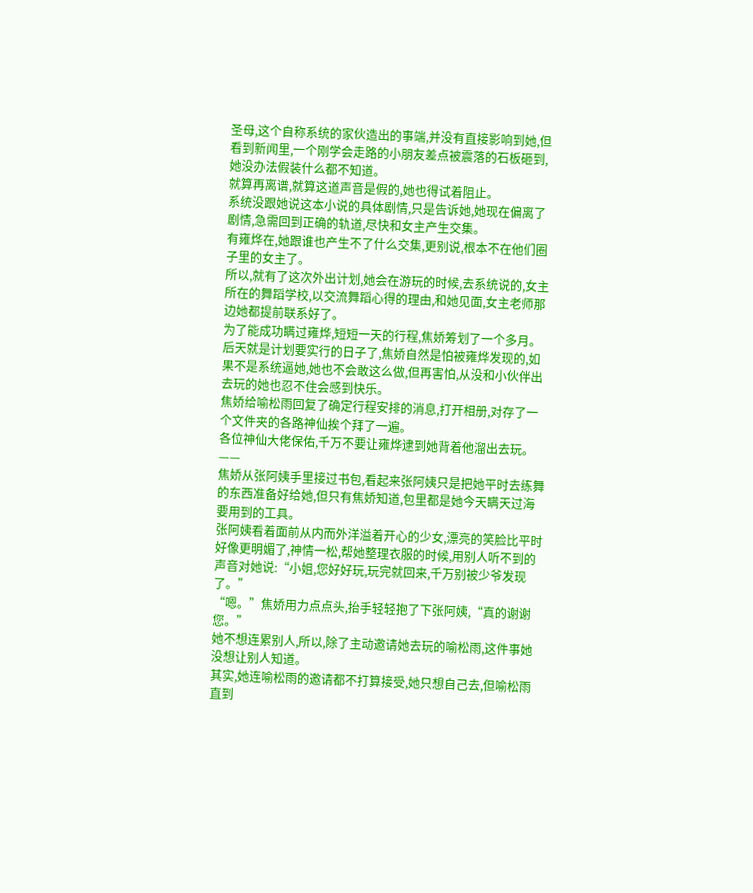圣母,这个自称系统的家伙造出的事端,并没有直接影响到她,但看到新闻里,一个刚学会走路的小朋友差点被震落的石板砸到,她没办法假装什么都不知道。
就算再离谱,就算这道声音是假的,她也得试着阻止。
系统没跟她说这本小说的具体剧情,只是告诉她,她现在偏离了剧情,急需回到正确的轨道,尽快和女主产生交集。
有雍烨在,她跟谁也产生不了什么交集,更别说,根本不在他们圈子里的女主了。
所以,就有了这次外出计划,她会在游玩的时候,去系统说的,女主所在的舞蹈学校,以交流舞蹈心得的理由,和她见面,女主老师那边她都提前联系好了。
为了能成功瞒过雍烨,短短一天的行程,焦娇筹划了一个多月。
后天就是计划要实行的日子了,焦娇自然是怕被雍烨发现的,如果不是系统逼她,她也不会敢这么做,但再害怕,从没和小伙伴出去玩的她也忍不住会感到快乐。
焦娇给喻松雨回复了确定行程安排的消息,打开相册,对存了一个文件夹的各路神仙挨个拜了一遍。
各位神仙大佬保佑,千万不要让雍烨逮到她背着他溜出去玩。
——
焦娇从张阿姨手里接过书包,看起来张阿姨只是把她平时去练舞的东西准备好给她,但只有焦娇知道,包里都是她今天瞒天过海要用到的工具。
张阿姨看着面前从内而外洋溢着开心的少女,漂亮的笑脸比平时好像更明媚了,神情一松,帮她整理衣服的时候,用别人听不到的声音对她说:“小姐,您好好玩,玩完就回来,千万别被少爷发现了。”
“嗯。”焦娇用力点点头,抬手轻轻抱了下张阿姨,“真的谢谢您。”
她不想连累别人,所以,除了主动邀请她去玩的喻松雨,这件事她没想让别人知道。
其实,她连喻松雨的邀请都不打算接受,她只想自己去,但喻松雨直到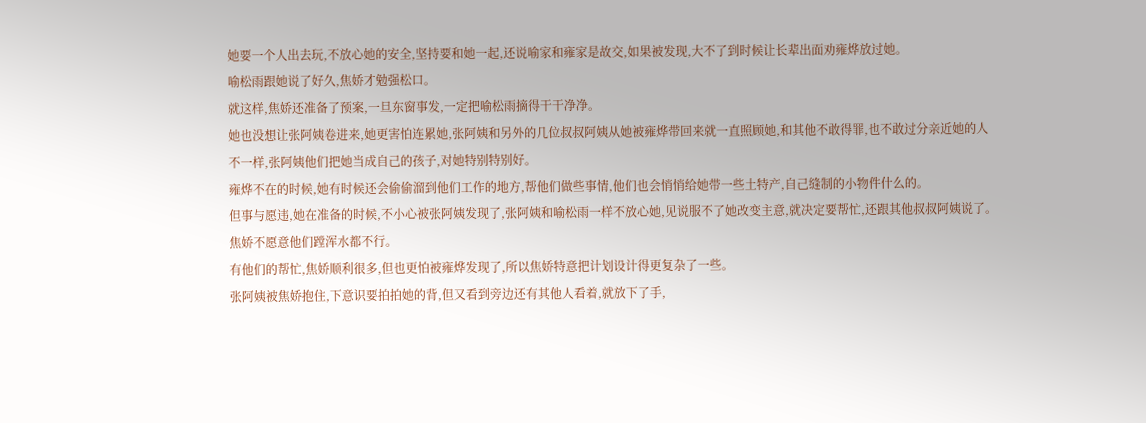她要一个人出去玩,不放心她的安全,坚持要和她一起,还说喻家和雍家是故交,如果被发现,大不了到时候让长辈出面劝雍烨放过她。
喻松雨跟她说了好久,焦娇才勉强松口。
就这样,焦娇还准备了预案,一旦东窗事发,一定把喻松雨摘得干干净净。
她也没想让张阿姨卷进来,她更害怕连累她,张阿姨和另外的几位叔叔阿姨从她被雍烨带回来就一直照顾她,和其他不敢得罪,也不敢过分亲近她的人不一样,张阿姨他们把她当成自己的孩子,对她特别特别好。
雍烨不在的时候,她有时候还会偷偷溜到他们工作的地方,帮他们做些事情,他们也会悄悄给她带一些土特产,自己缝制的小物件什么的。
但事与愿违,她在准备的时候,不小心被张阿姨发现了,张阿姨和喻松雨一样不放心她,见说服不了她改变主意,就决定要帮忙,还跟其他叔叔阿姨说了。
焦娇不愿意他们蹚浑水都不行。
有他们的帮忙,焦娇顺利很多,但也更怕被雍烨发现了,所以焦娇特意把计划设计得更复杂了一些。
张阿姨被焦娇抱住,下意识要拍拍她的背,但又看到旁边还有其他人看着,就放下了手,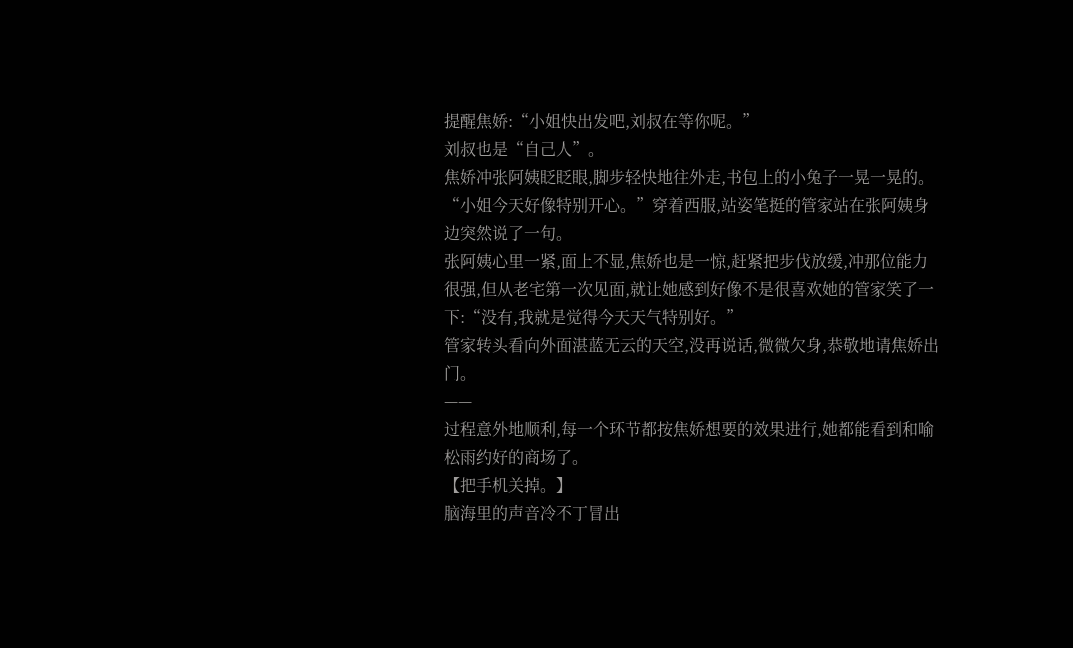提醒焦娇:“小姐快出发吧,刘叔在等你呢。”
刘叔也是“自己人”。
焦娇冲张阿姨眨眨眼,脚步轻快地往外走,书包上的小兔子一晃一晃的。
“小姐今天好像特别开心。”穿着西服,站姿笔挺的管家站在张阿姨身边突然说了一句。
张阿姨心里一紧,面上不显,焦娇也是一惊,赶紧把步伐放缓,冲那位能力很强,但从老宅第一次见面,就让她感到好像不是很喜欢她的管家笑了一下:“没有,我就是觉得今天天气特别好。”
管家转头看向外面湛蓝无云的天空,没再说话,微微欠身,恭敬地请焦娇出门。
——
过程意外地顺利,每一个环节都按焦娇想要的效果进行,她都能看到和喻松雨约好的商场了。
【把手机关掉。】
脑海里的声音冷不丁冒出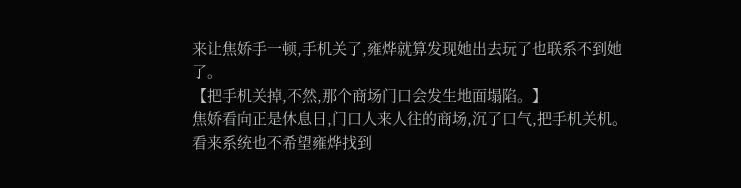来让焦娇手一顿,手机关了,雍烨就算发现她出去玩了也联系不到她了。
【把手机关掉,不然,那个商场门口会发生地面塌陷。】
焦娇看向正是休息日,门口人来人往的商场,沉了口气,把手机关机。
看来系统也不希望雍烨找到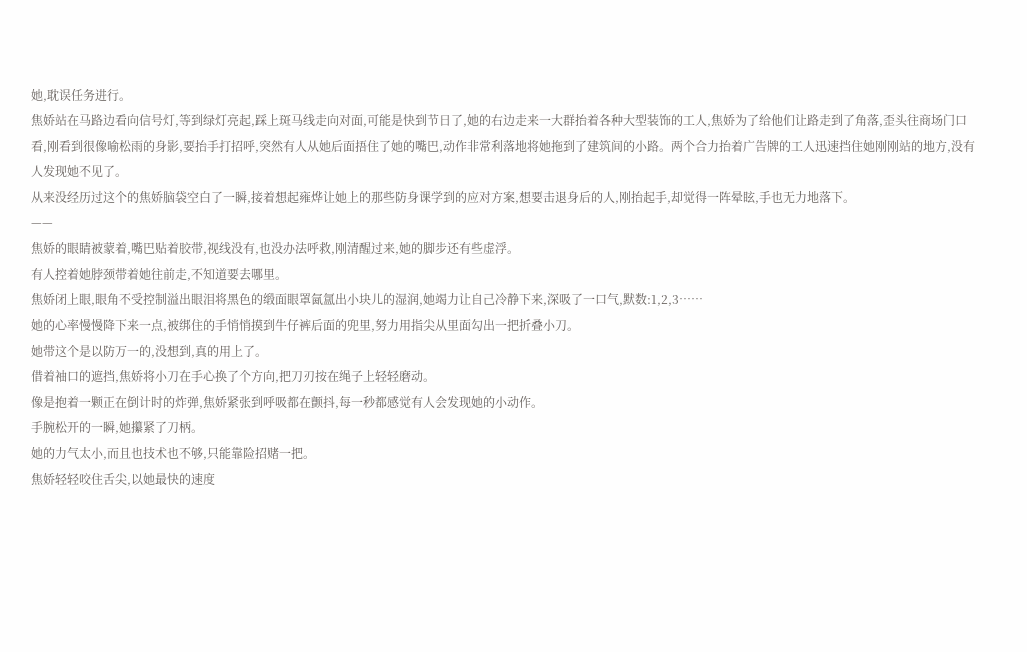她,耽误任务进行。
焦娇站在马路边看向信号灯,等到绿灯亮起,踩上斑马线走向对面,可能是快到节日了,她的右边走来一大群抬着各种大型装饰的工人,焦娇为了给他们让路走到了角落,歪头往商场门口看,刚看到很像喻松雨的身影,要抬手打招呼,突然有人从她后面捂住了她的嘴巴,动作非常利落地将她拖到了建筑间的小路。两个合力抬着广告牌的工人迅速挡住她刚刚站的地方,没有人发现她不见了。
从来没经历过这个的焦娇脑袋空白了一瞬,接着想起雍烨让她上的那些防身课学到的应对方案,想要击退身后的人,刚抬起手,却觉得一阵晕眩,手也无力地落下。
——
焦娇的眼睛被蒙着,嘴巴贴着胶带,视线没有,也没办法呼救,刚清醒过来,她的脚步还有些虚浮。
有人控着她脖颈带着她往前走,不知道要去哪里。
焦娇闭上眼,眼角不受控制溢出眼泪将黑色的缎面眼罩氤氲出小块儿的湿润,她竭力让自己冷静下来,深吸了一口气,默数:1,2,3……
她的心率慢慢降下来一点,被绑住的手悄悄摸到牛仔裤后面的兜里,努力用指尖从里面勾出一把折叠小刀。
她带这个是以防万一的,没想到,真的用上了。
借着袖口的遮挡,焦娇将小刀在手心换了个方向,把刀刃按在绳子上轻轻磨动。
像是抱着一颗正在倒计时的炸弹,焦娇紧张到呼吸都在颤抖,每一秒都感觉有人会发现她的小动作。
手腕松开的一瞬,她攥紧了刀柄。
她的力气太小,而且也技术也不够,只能靠险招赌一把。
焦娇轻轻咬住舌尖,以她最快的速度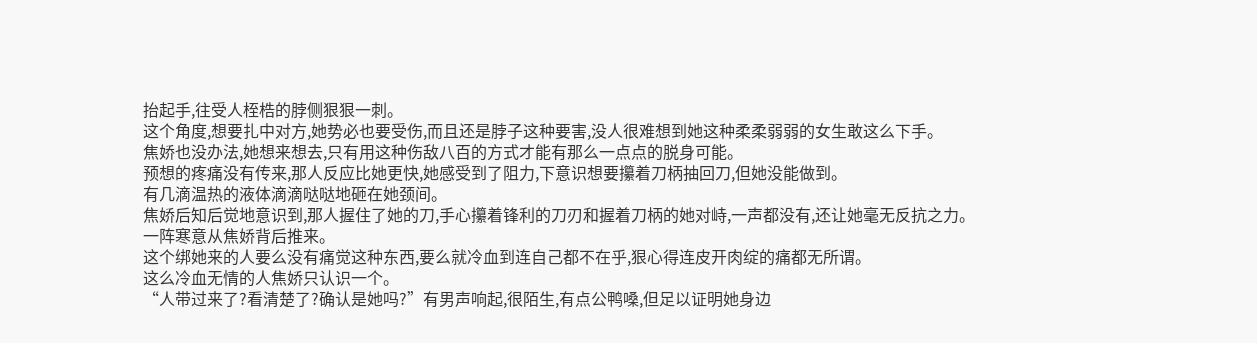抬起手,往受人桎梏的脖侧狠狠一刺。
这个角度,想要扎中对方,她势必也要受伤,而且还是脖子这种要害,没人很难想到她这种柔柔弱弱的女生敢这么下手。
焦娇也没办法,她想来想去,只有用这种伤敌八百的方式才能有那么一点点的脱身可能。
预想的疼痛没有传来,那人反应比她更快,她感受到了阻力,下意识想要攥着刀柄抽回刀,但她没能做到。
有几滴温热的液体滴滴哒哒地砸在她颈间。
焦娇后知后觉地意识到,那人握住了她的刀,手心攥着锋利的刀刃和握着刀柄的她对峙,一声都没有,还让她毫无反抗之力。
一阵寒意从焦娇背后推来。
这个绑她来的人要么没有痛觉这种东西,要么就冷血到连自己都不在乎,狠心得连皮开肉绽的痛都无所谓。
这么冷血无情的人焦娇只认识一个。
“人带过来了?看清楚了?确认是她吗?”有男声响起,很陌生,有点公鸭嗓,但足以证明她身边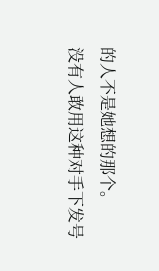的人不是她想的那个。
没有人敢用这种对手下发号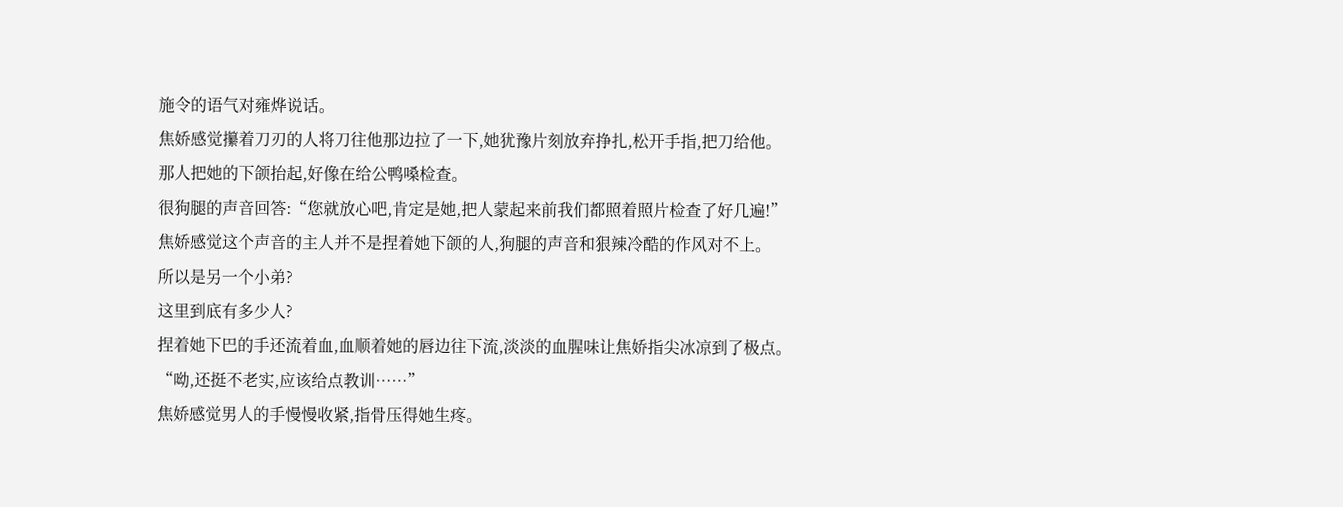施令的语气对雍烨说话。
焦娇感觉攥着刀刃的人将刀往他那边拉了一下,她犹豫片刻放弃挣扎,松开手指,把刀给他。
那人把她的下颌抬起,好像在给公鸭嗓检查。
很狗腿的声音回答:“您就放心吧,肯定是她,把人蒙起来前我们都照着照片检查了好几遍!”
焦娇感觉这个声音的主人并不是捏着她下颌的人,狗腿的声音和狠辣冷酷的作风对不上。
所以是另一个小弟?
这里到底有多少人?
捏着她下巴的手还流着血,血顺着她的唇边往下流,淡淡的血腥味让焦娇指尖冰凉到了极点。
“呦,还挺不老实,应该给点教训……”
焦娇感觉男人的手慢慢收紧,指骨压得她生疼。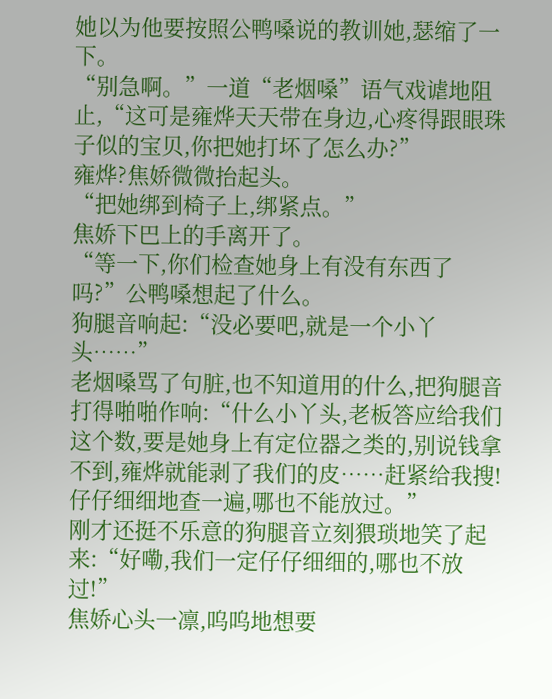她以为他要按照公鸭嗓说的教训她,瑟缩了一下。
“别急啊。”一道“老烟嗓”语气戏谑地阻止,“这可是雍烨天天带在身边,心疼得跟眼珠子似的宝贝,你把她打坏了怎么办?”
雍烨?焦娇微微抬起头。
“把她绑到椅子上,绑紧点。”
焦娇下巴上的手离开了。
“等一下,你们检查她身上有没有东西了吗?”公鸭嗓想起了什么。
狗腿音响起:“没必要吧,就是一个小丫头……”
老烟嗓骂了句脏,也不知道用的什么,把狗腿音打得啪啪作响:“什么小丫头,老板答应给我们这个数,要是她身上有定位器之类的,别说钱拿不到,雍烨就能剥了我们的皮……赶紧给我搜!仔仔细细地查一遍,哪也不能放过。”
刚才还挺不乐意的狗腿音立刻猥琐地笑了起来:“好嘞,我们一定仔仔细细的,哪也不放过!”
焦娇心头一凛,呜呜地想要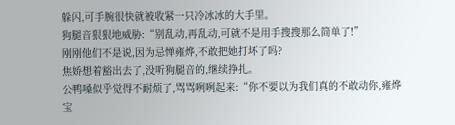躲闪,可手腕很快就被收紧一只冷冰冰的大手里。
狗腿音狠狠地威胁:“别乱动,再乱动,可就不是用手搜搜那么简单了!”
刚刚他们不是说,因为忌惮雍烨,不敢把她打坏了吗?
焦娇想着豁出去了,没听狗腿音的,继续挣扎。
公鸭嗓似乎觉得不耐烦了,骂骂咧咧起来:“你不要以为我们真的不敢动你,雍烨宝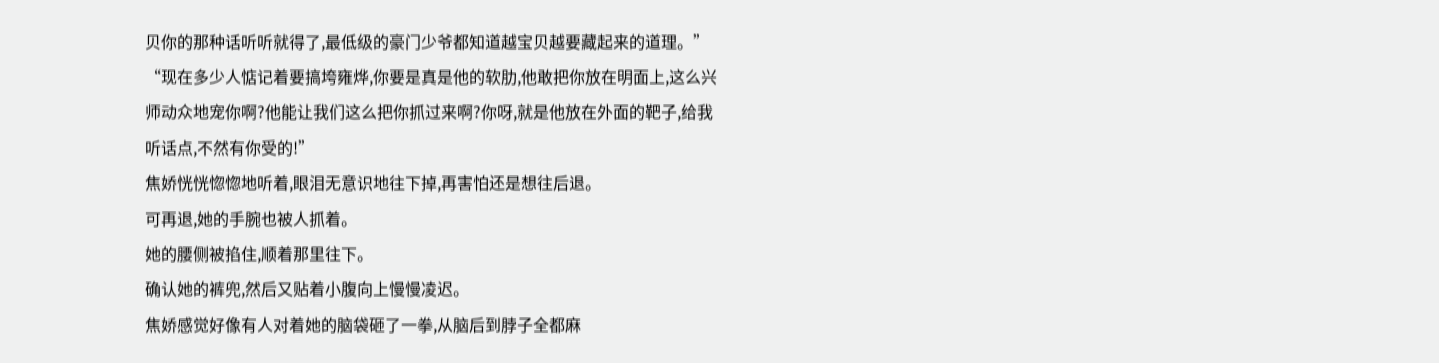贝你的那种话听听就得了,最低级的豪门少爷都知道越宝贝越要藏起来的道理。”
“现在多少人惦记着要搞垮雍烨,你要是真是他的软肋,他敢把你放在明面上,这么兴师动众地宠你啊?他能让我们这么把你抓过来啊?你呀,就是他放在外面的靶子,给我听话点,不然有你受的!”
焦娇恍恍惚惚地听着,眼泪无意识地往下掉,再害怕还是想往后退。
可再退,她的手腕也被人抓着。
她的腰侧被掐住,顺着那里往下。
确认她的裤兜,然后又贴着小腹向上慢慢凌迟。
焦娇感觉好像有人对着她的脑袋砸了一拳,从脑后到脖子全都麻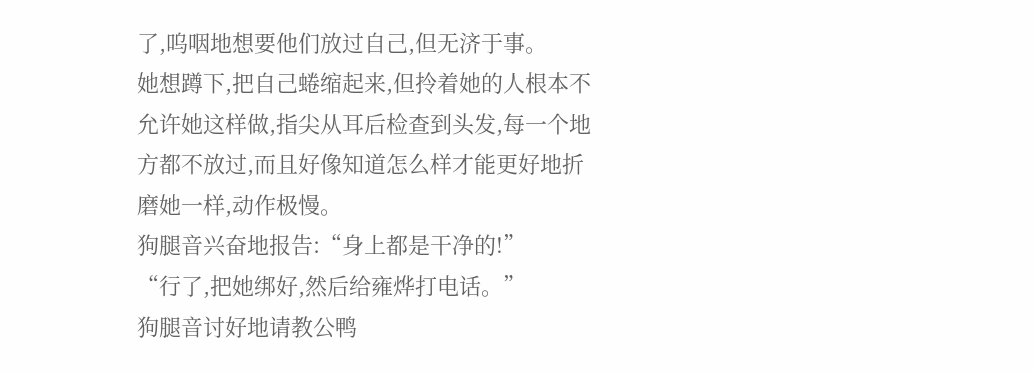了,呜咽地想要他们放过自己,但无济于事。
她想蹲下,把自己蜷缩起来,但拎着她的人根本不允许她这样做,指尖从耳后检查到头发,每一个地方都不放过,而且好像知道怎么样才能更好地折磨她一样,动作极慢。
狗腿音兴奋地报告:“身上都是干净的!”
“行了,把她绑好,然后给雍烨打电话。”
狗腿音讨好地请教公鸭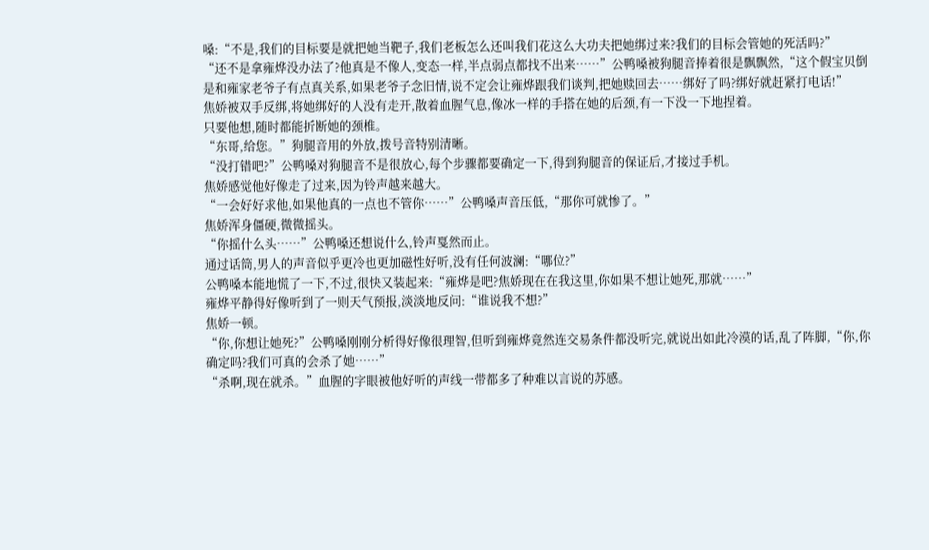嗓:“不是,我们的目标要是就把她当靶子,我们老板怎么还叫我们花这么大功夫把她绑过来?我们的目标会管她的死活吗?”
“还不是拿雍烨没办法了?他真是不像人,变态一样,半点弱点都找不出来……”公鸭嗓被狗腿音捧着很是飘飘然,“这个假宝贝倒是和雍家老爷子有点真关系,如果老爷子念旧情,说不定会让雍烨跟我们谈判,把她赎回去……绑好了吗?绑好就赶紧打电话!”
焦娇被双手反绑,将她绑好的人没有走开,散着血腥气息,像冰一样的手搭在她的后颈,有一下没一下地捏着。
只要他想,随时都能折断她的颈椎。
“东哥,给您。”狗腿音用的外放,拨号音特别清晰。
“没打错吧?”公鸭嗓对狗腿音不是很放心,每个步骤都要确定一下,得到狗腿音的保证后,才接过手机。
焦娇感觉他好像走了过来,因为铃声越来越大。
“一会好好求他,如果他真的一点也不管你……”公鸭嗓声音压低,“那你可就惨了。”
焦娇浑身僵硬,微微摇头。
“你摇什么头……”公鸭嗓还想说什么,铃声戛然而止。
通过话筒,男人的声音似乎更冷也更加磁性好听,没有任何波澜:“哪位?”
公鸭嗓本能地慌了一下,不过,很快又装起来:“雍烨是吧?焦娇现在在我这里,你如果不想让她死,那就……”
雍烨平静得好像听到了一则天气预报,淡淡地反问:“谁说我不想?”
焦娇一顿。
“你,你想让她死?”公鸭嗓刚刚分析得好像很理智,但听到雍烨竟然连交易条件都没听完,就说出如此冷漠的话,乱了阵脚,“你,你确定吗?我们可真的会杀了她……”
“杀啊,现在就杀。”血腥的字眼被他好听的声线一带都多了种难以言说的苏感。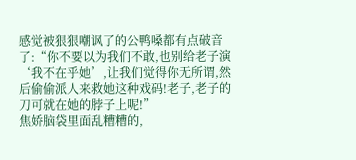感觉被狠狠嘲讽了的公鸭嗓都有点破音了:“你不要以为我们不敢,也别给老子演‘我不在乎她’,让我们觉得你无所谓,然后偷偷派人来救她这种戏码!老子,老子的刀可就在她的脖子上呢!”
焦娇脑袋里面乱糟糟的,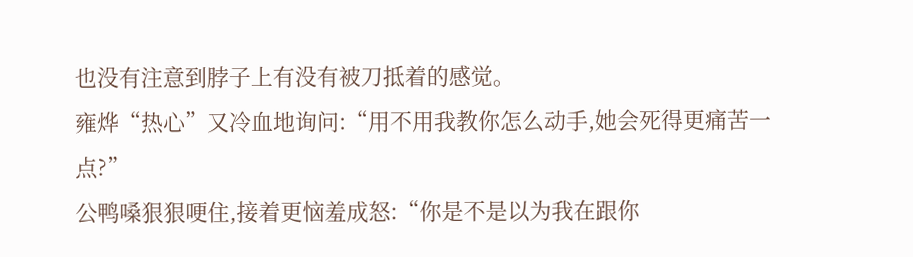也没有注意到脖子上有没有被刀抵着的感觉。
雍烨“热心”又冷血地询问:“用不用我教你怎么动手,她会死得更痛苦一点?”
公鸭嗓狠狠哽住,接着更恼羞成怒:“你是不是以为我在跟你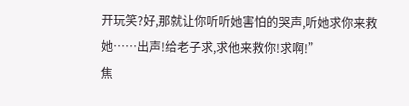开玩笑?好,那就让你听听她害怕的哭声,听她求你来救她……出声!给老子求,求他来救你!求啊!”
焦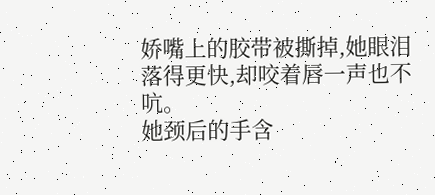娇嘴上的胶带被撕掉,她眼泪落得更快,却咬着唇一声也不吭。
她颈后的手含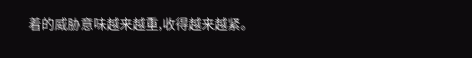着的威胁意味越来越重,收得越来越紧。